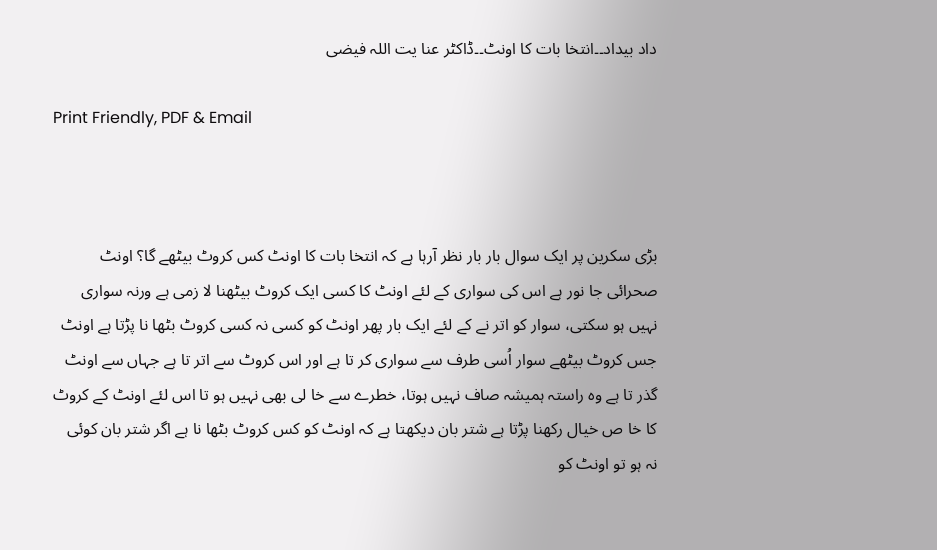داد بیداد۔۔انتخا بات کا اونٹ۔۔ڈاکٹر عنا یت اللہ فیضی

Print Friendly, PDF & Email



بڑی سکرین پر ایک سوال بار بار نظر آرہا ہے کہ انتخا بات کا اونٹ کس کروٹ بیٹھے گا؟ اونٹ صحرائی جا نور ہے اس کی سواری کے لئے اونٹ کا کسی ایک کروٹ بیٹھنا لا زمی ہے ورنہ سواری نہیں ہو سکتی، سوار کو اتر نے کے لئے ایک بار پھر اونٹ کو کسی نہ کسی کروٹ بٹھا نا پڑتا ہے اونٹ جس کروٹ بیٹھے سوار اُسی طرف سے سواری کر تا ہے اور اس کروٹ سے اتر تا ہے جہاں سے اونٹ گذر تا ہے وہ راستہ ہمیشہ صاف نہیں ہوتا، خطرے سے خا لی بھی نہیں ہو تا اس لئے اونٹ کے کروٹ کا خا ص خیال رکھنا پڑتا ہے شتر بان دیکھتا ہے کہ اونٹ کو کس کروٹ بٹھا نا ہے اگر شتر بان کوئی نہ ہو تو اونٹ کو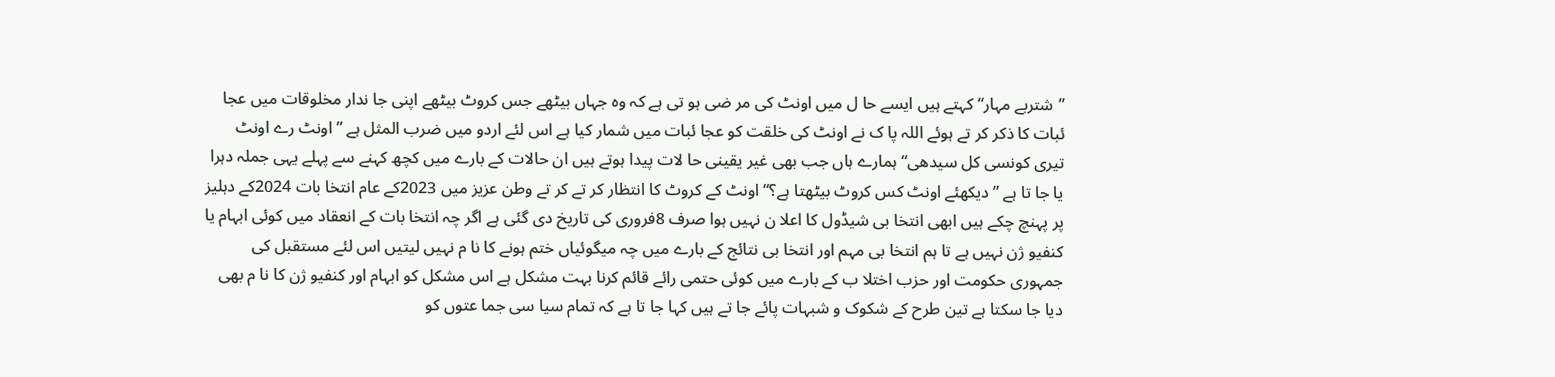”شتربے مہار“ کہتے ہیں ایسے حا ل میں اونٹ کی مر ضی ہو تی ہے کہ وہ جہاں بیٹھے جس کروٹ بیٹھے اپنی جا ندار مخلوقات میں عجا ئبات کا ذکر کر تے ہوئے اللہ پا ک نے اونٹ کی خلقت کو عجا ئبات میں شمار کیا ہے اس لئے اردو میں ضرب المثل ہے ”اونٹ رے اونٹ تیری کونسی کل سیدھی“ ہمارے ہاں جب بھی غیر یقینی حا لات پیدا ہوتے ہیں ان حالات کے بارے میں کچھ کہنے سے پہلے یہی جملہ دہرا یا جا تا ہے ”دیکھئے اونٹ کس کروٹ بیٹھتا ہے؟“ اونٹ کے کروٹ کا انتظار کر تے کر تے وطن عزیز میں 2023کے عام انتخا بات 2024کے دہلیز پر پہنچ چکے ہیں ابھی انتخا بی شیڈول کا اعلا ن نہیں ہوا صرف 8فروری کی تاریخ دی گئی ہے اگر چہ انتخا بات کے انعقاد میں کوئی ابہام یا کنفیو ژن نہیں ہے تا ہم انتخا بی مہم اور انتخا بی نتائج کے بارے میں چہ میگوئیاں ختم ہونے کا نا م نہیں لیتیں اس لئے مستقبل کی جمہوری حکومت اور حزب اختلا ب کے بارے میں کوئی حتمی رائے قائم کرنا بہت مشکل ہے اس مشکل کو ابہام اور کنفیو ژن کا نا م بھی دیا جا سکتا ہے تین طرح کے شکوک و شبہات پائے جا تے ہیں کہا جا تا ہے کہ تمام سیا سی جما عتوں کو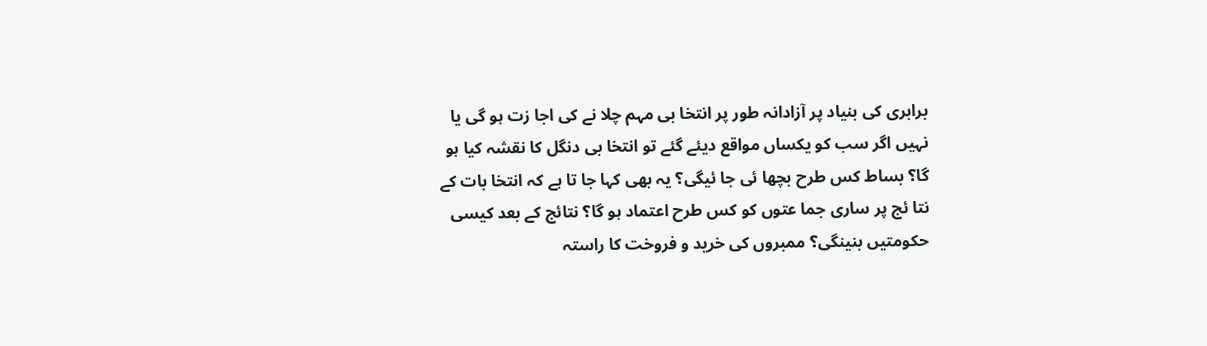برابری کی بنیاد پر آزادانہ طور پر انتخا بی مہم چلا نے کی اجا زت ہو گی یا نہیں اگر سب کو یکساں مواقع دیئے گئے تو انتخا بی دنگل کا نقشہ کیا ہو گا؟ بساط کس طرح بچھا ئی جا ئیگی؟ یہ بھی کہا جا تا ہے کہ انتخا بات کے نتا ئج پر ساری جما عتوں کو کس طرح اعتماد ہو گا؟ نتائج کے بعد کیسی حکومتیں بنینگی؟ ممبروں کی خرید و فروخت کا راستہ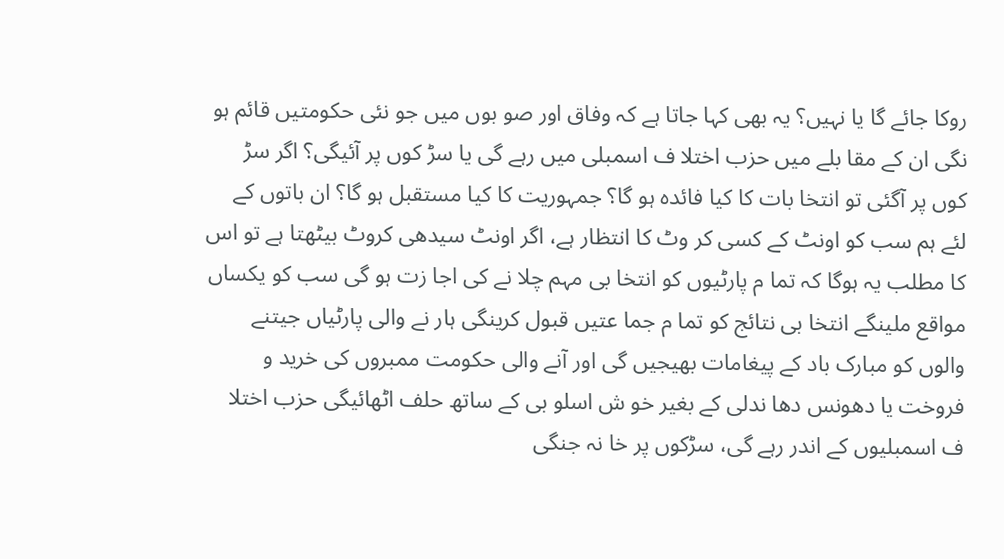روکا جائے گا یا نہیں؟ یہ بھی کہا جاتا ہے کہ وفاق اور صو بوں میں جو نئی حکومتیں قائم ہو نگی ان کے مقا بلے میں حزب اختلا ف اسمبلی میں رہے گی یا سڑ کوں پر آئیگی؟ اگر سڑ کوں پر آگئی تو انتخا بات کا کیا فائدہ ہو گا؟ جمہوریت کا کیا مستقبل ہو گا؟ ان باتوں کے لئے ہم سب کو اونٹ کے کسی کر وٹ کا انتظار ہے، اگر اونٹ سیدھی کروٹ بیٹھتا ہے تو اس کا مطلب یہ ہوگا کہ تما م پارٹیوں کو انتخا بی مہم چلا نے کی اجا زت ہو گی سب کو یکساں مواقع ملینگے انتخا بی نتائج کو تما م جما عتیں قبول کرینگی ہار نے والی پارٹیاں جیتنے والوں کو مبارک باد کے پیغامات بھیجیں گی اور آنے والی حکومت ممبروں کی خرید و فروخت یا دھونس دھا ندلی کے بغیر خو ش اسلو بی کے ساتھ حلف اٹھائیگی حزب اختلا ف اسمبلیوں کے اندر رہے گی، سڑکوں پر خا نہ جنگی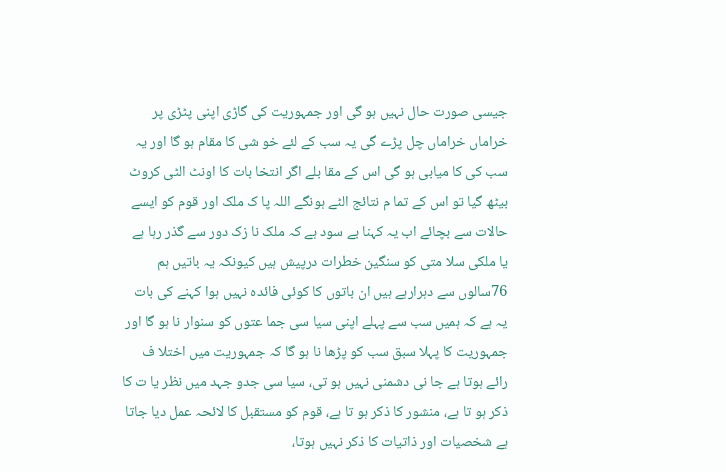جیسی صورت حال نہیں ہو گی اور جمہوریت کی گاڑی اپنی پٹڑی پر خراماں خراماں چل پڑے گی یہ سب کے لئے خو شی کا مقام ہو گا اور یہ سب کی کا میابی ہو گی اس کے مقا بلے اگر انتخا بات کا اونٹ الٹی کروٹ بیٹھ گیا تو اس کے تما م نتائج الٹے ہونگے اللہ پا ک ملک اور قوم کو ایسے حالات سے بچائے اب یہ کہنا بے سود ہے کہ ملک نا زک دور سے گذر رہا ہے یا ملکی سلا متی کو سنگین خطرات درپیش ہیں کیونکہ یہ باتیں ہم 76سالوں سے دہرارہے ہیں ان باتوں کا کوئی فائدہ نہیں ہوا کہنے کی بات یہ ہے کہ ہمیں سب سے پہلے اپنی سیا سی جما عتوں کو سنوار نا ہو گا اور جمہوریت کا پہلا سبق سب کو پڑھا نا ہو گا کہ جمہوریت میں اختلا ف رائے ہوتا ہے جا نی دشمنی نہیں ہو تی، سیا سی جدو جہد میں نظر یا ت کا ذکر ہو تا ہے، منشور کا ذکر ہو تا ہے، قوم کو مستقبل کا لائحہ عمل دیا جاتا ہے شخصیات اور ذاتیات کا ذکر نہیں ہوتا،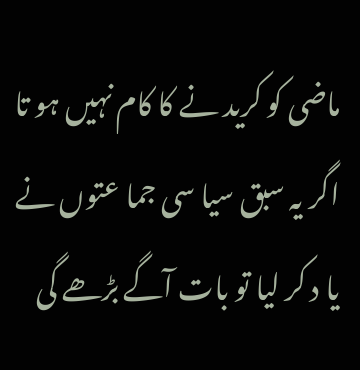ماضی کو کرید نے کا کام نہیں ہو تا اگر یہ سبق سیا سی جما عتوں نے یا د کر لیا تو بات آگے بڑھے گی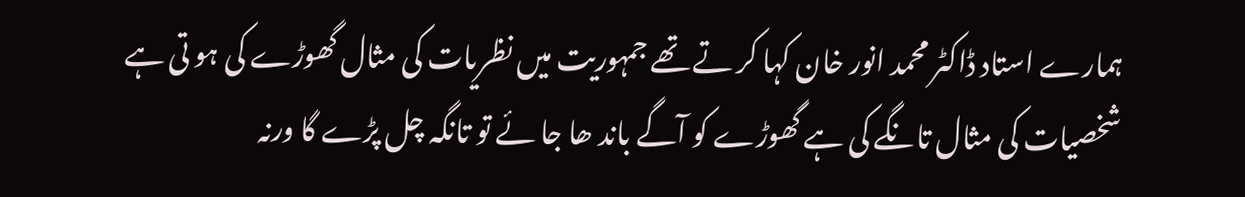ہمارے استاد ڈاکٹر محمد انور خان کہا کر تے تھے جمہوریت میں نظریات کی مثال گھوڑے کی ہو تی ہے شخصیات کی مثال تانگے کی ہے گھوڑے کو آگے باند ھا جا ئے تو تانگہ چل پڑے گا ورنہ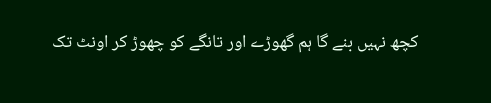کچھ نہیں بنے گا ہم گھوڑے اور تانگے کو چھوڑ کر اونٹ تک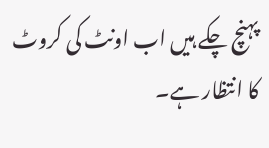پہنچ چکے ہیں اب اونٹ کی کروٹ کا انتظار ہے۔